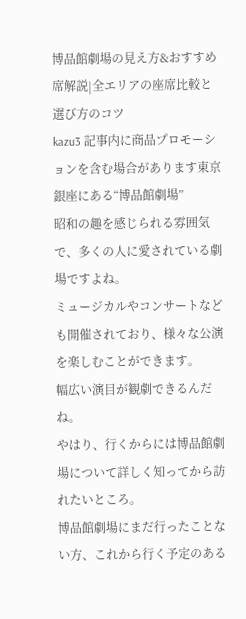博品館劇場の見え方&おすすめ席解説|全エリアの座席比較と選び方のコツ
kazu3 記事内に商品プロモーションを含む場合があります東京銀座にある“博品館劇場”
昭和の趣を感じられる雰囲気で、多くの人に愛されている劇場ですよね。
ミュージカルやコンサートなども開催されており、様々な公演を楽しむことができます。
幅広い演目が観劇できるんだね。
やはり、行くからには博品館劇場について詳しく知ってから訪れたいところ。
博品館劇場にまだ行ったことない方、これから行く予定のある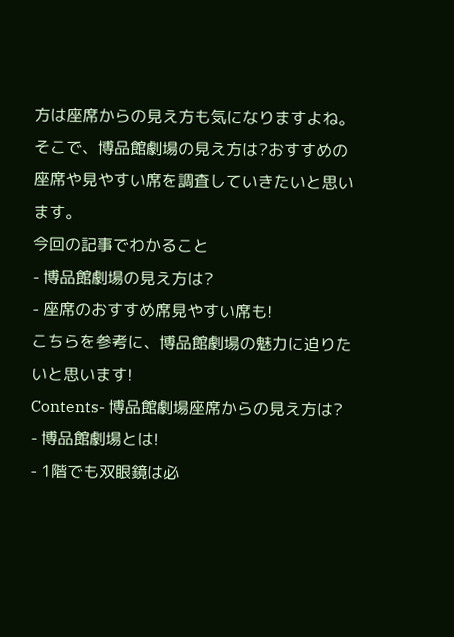方は座席からの見え方も気になりますよね。
そこで、博品館劇場の見え方は?おすすめの座席や見やすい席を調査していきたいと思います。
今回の記事でわかること
- 博品館劇場の見え方は?
- 座席のおすすめ席見やすい席も!
こちらを参考に、博品館劇場の魅力に迫りたいと思います!
Contents- 博品館劇場座席からの見え方は?
- 博品館劇場とは!
- 1階でも双眼鏡は必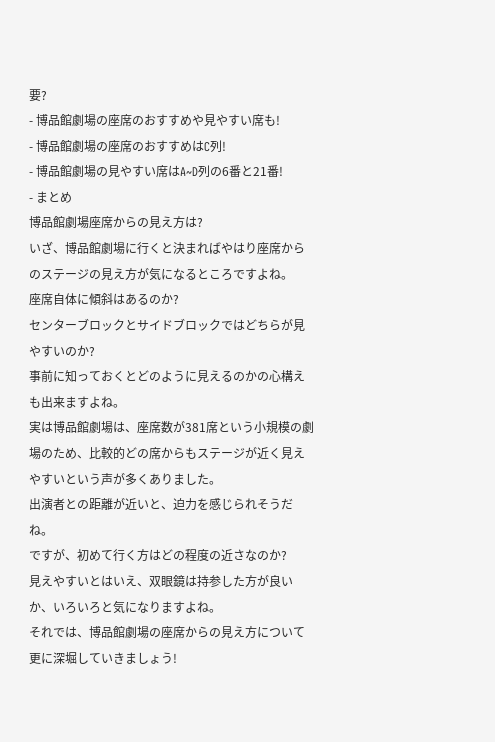要?
- 博品館劇場の座席のおすすめや見やすい席も!
- 博品館劇場の座席のおすすめはC列!
- 博品館劇場の見やすい席はA~D列の6番と21番!
- まとめ
博品館劇場座席からの見え方は?
いざ、博品館劇場に行くと決まればやはり座席からのステージの見え方が気になるところですよね。
座席自体に傾斜はあるのか?
センターブロックとサイドブロックではどちらが見やすいのか?
事前に知っておくとどのように見えるのかの心構えも出来ますよね。
実は博品館劇場は、座席数が381席という小規模の劇場のため、比較的どの席からもステージが近く見えやすいという声が多くありました。
出演者との距離が近いと、迫力を感じられそうだね。
ですが、初めて行く方はどの程度の近さなのか?
見えやすいとはいえ、双眼鏡は持参した方が良いか、いろいろと気になりますよね。
それでは、博品館劇場の座席からの見え方について更に深堀していきましょう!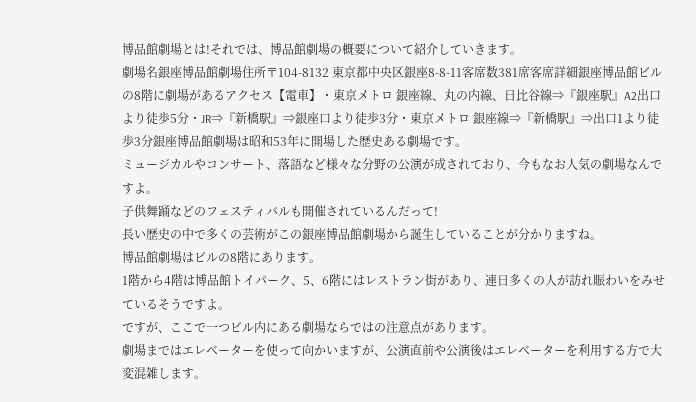博品館劇場とは!それでは、博品館劇場の概要について紹介していきます。
劇場名銀座博品館劇場住所〒104-8132 東京都中央区銀座8-8-11客席数381席客席詳細銀座博品館ビルの8階に劇場があるアクセス【電車】・東京メトロ 銀座線、丸の内線、日比谷線⇒『銀座駅』A2出口より徒歩5分・JR⇒『新橋駅』⇒銀座口より徒歩3分・東京メトロ 銀座線⇒『新橋駅』⇒出口1より徒歩3分銀座博品館劇場は昭和53年に開場した歴史ある劇場です。
ミュージカルやコンサート、落語など様々な分野の公演が成されており、今もなお人気の劇場なんですよ。
子供舞踊などのフェスティバルも開催されているんだって!
長い歴史の中で多くの芸術がこの銀座博品館劇場から誕生していることが分かりますね。
博品館劇場はビルの8階にあります。
1階から4階は博品館トイパーク、5、6階にはレストラン街があり、連日多くの人が訪れ賑わいをみせているそうですよ。
ですが、ここで一つビル内にある劇場ならではの注意点があります。
劇場まではエレベーターを使って向かいますが、公演直前や公演後はエレベーターを利用する方で大変混雑します。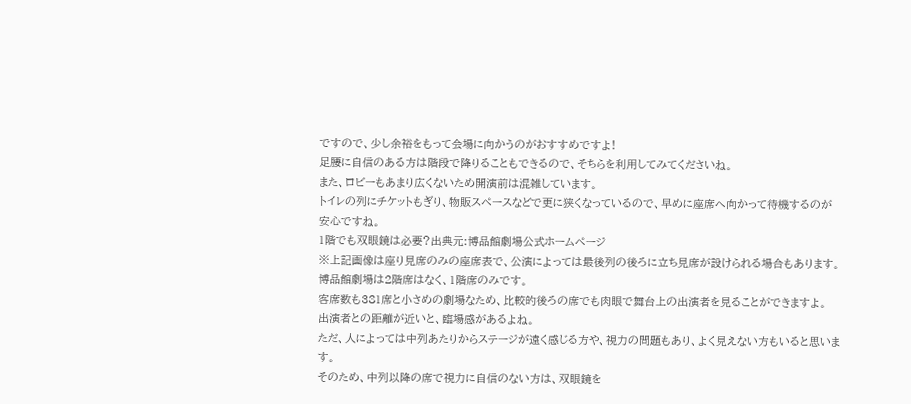ですので、少し余裕をもって会場に向かうのがおすすめですよ!
足腰に自信のある方は階段で降りることもできるので、そちらを利用してみてくださいね。
また、ロビーもあまり広くないため開演前は混雑しています。
トイレの列にチケットもぎり、物販スペースなどで更に狭くなっているので、早めに座席へ向かって待機するのが安心ですね。
1階でも双眼鏡は必要?出典元:博品館劇場公式ホームページ
※上記画像は座り見席のみの座席表で、公演によっては最後列の後ろに立ち見席が設けられる場合もあります。
博品館劇場は2階席はなく、1階席のみです。
客席数も381席と小さめの劇場なため、比較的後ろの席でも肉眼で舞台上の出演者を見ることができますよ。
出演者との距離が近いと、臨場感があるよね。
ただ、人によっては中列あたりからステージが遠く感じる方や、視力の問題もあり、よく見えない方もいると思います。
そのため、中列以降の席で視力に自信のない方は、双眼鏡を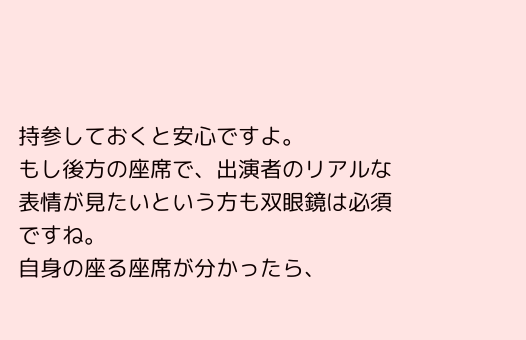持参しておくと安心ですよ。
もし後方の座席で、出演者のリアルな表情が見たいという方も双眼鏡は必須ですね。
自身の座る座席が分かったら、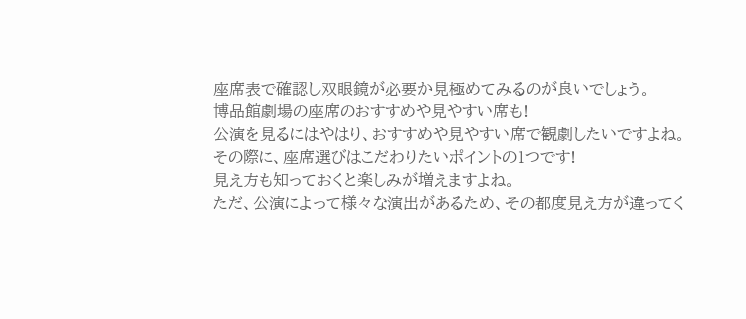座席表で確認し双眼鏡が必要か見極めてみるのが良いでしょう。
博品館劇場の座席のおすすめや見やすい席も!
公演を見るにはやはり、おすすめや見やすい席で観劇したいですよね。
その際に、座席選びはこだわりたいポイントの1つです!
見え方も知っておくと楽しみが増えますよね。
ただ、公演によって様々な演出があるため、その都度見え方が違ってく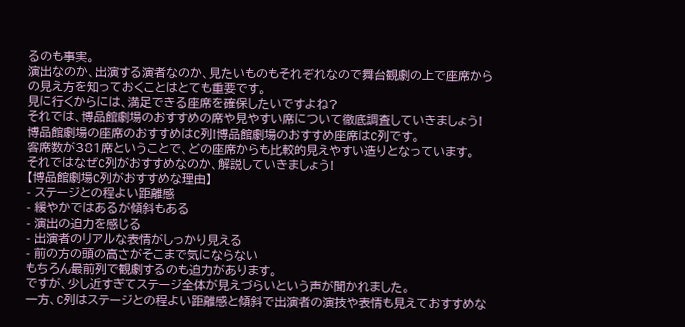るのも事実。
演出なのか、出演する演者なのか、見たいものもそれぞれなので舞台観劇の上で座席からの見え方を知っておくことはとても重要です。
見に行くからには、満足できる座席を確保したいですよね?
それでは、博品館劇場のおすすめの席や見やすい席について徹底調査していきましょう!
博品館劇場の座席のおすすめはC列!博品館劇場のおすすめ座席はC列です。
客席数が381席ということで、どの座席からも比較的見えやすい造りとなっています。
それではなぜC列がおすすめなのか、解説していきましょう!
【博品館劇場C列がおすすめな理由】
- ステージとの程よい距離感
- 緩やかではあるが傾斜もある
- 演出の迫力を感じる
- 出演者のリアルな表情がしっかり見える
- 前の方の頭の高さがそこまで気にならない
もちろん最前列で観劇するのも迫力があります。
ですが、少し近すぎてステージ全体が見えづらいという声が聞かれました。
一方、C列はステージとの程よい距離感と傾斜で出演者の演技や表情も見えておすすめな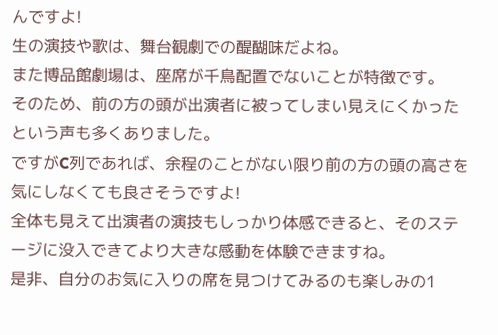んですよ!
生の演技や歌は、舞台観劇での醍醐味だよね。
また博品館劇場は、座席が千鳥配置でないことが特徴です。
そのため、前の方の頭が出演者に被ってしまい見えにくかったという声も多くありました。
ですがC列であれば、余程のことがない限り前の方の頭の高さを気にしなくても良さそうですよ!
全体も見えて出演者の演技もしっかり体感できると、そのステージに没入できてより大きな感動を体験できますね。
是非、自分のお気に入りの席を見つけてみるのも楽しみの1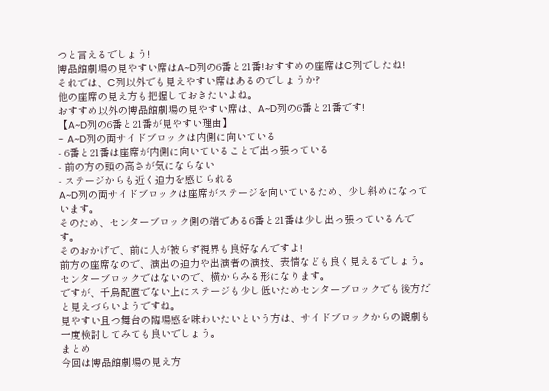つと言えるでしょう!
博品館劇場の見やすい席はA~D列の6番と21番!おすすめの座席はC列でしたね!
それでは、C列以外でも見えやすい席はあるのでしょうか?
他の座席の見え方も把握しておきたいよね。
おすすめ以外の博品館劇場の見やすい席は、A~D列の6番と21番です!
【A~D列の6番と21番が見やすい理由】
- A~D列の両サイドブロックは内側に向いている
- 6番と21番は座席が内側に向いていることで出っ張っている
- 前の方の頭の高さが気にならない
- ステージからも近く迫力を感じられる
A~D列の両サイドブロックは座席がステージを向いているため、少し斜めになっています。
そのため、センターブロック側の端である6番と21番は少し出っ張っているんです。
そのおかげで、前に人が被らず視界も良好なんですよ!
前方の座席なので、演出の迫力や出演者の演技、表情なども良く見えるでしょう。
センターブロックではないので、横からみる形になります。
ですが、千鳥配置でない上にステージも少し低いためセンターブロックでも後方だと見えづらいようですね。
見やすい且つ舞台の臨場感を味わいたいという方は、サイドブロックからの観劇も一度検討してみても良いでしょう。
まとめ
今回は博品館劇場の見え方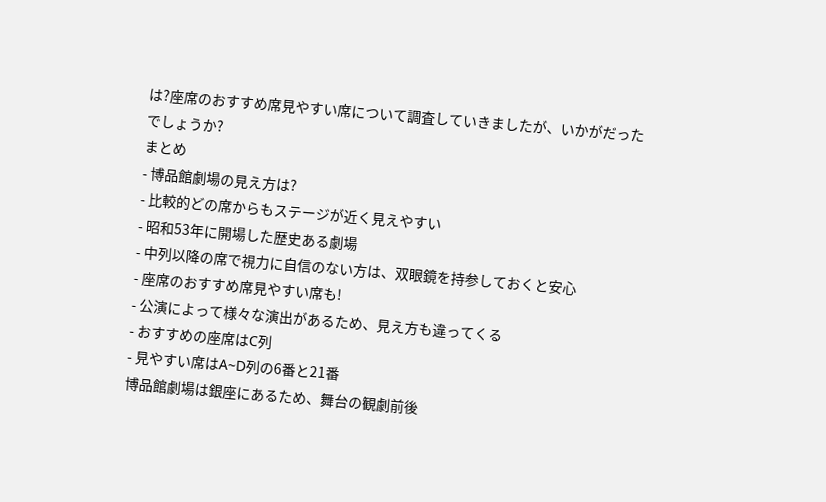は?座席のおすすめ席見やすい席について調査していきましたが、いかがだったでしょうか?
まとめ
- 博品館劇場の見え方は?
- 比較的どの席からもステージが近く見えやすい
- 昭和53年に開場した歴史ある劇場
- 中列以降の席で視力に自信のない方は、双眼鏡を持参しておくと安心
- 座席のおすすめ席見やすい席も!
- 公演によって様々な演出があるため、見え方も違ってくる
- おすすめの座席はC列
- 見やすい席はA~D列の6番と21番
博品館劇場は銀座にあるため、舞台の観劇前後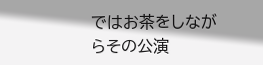ではお茶をしながらその公演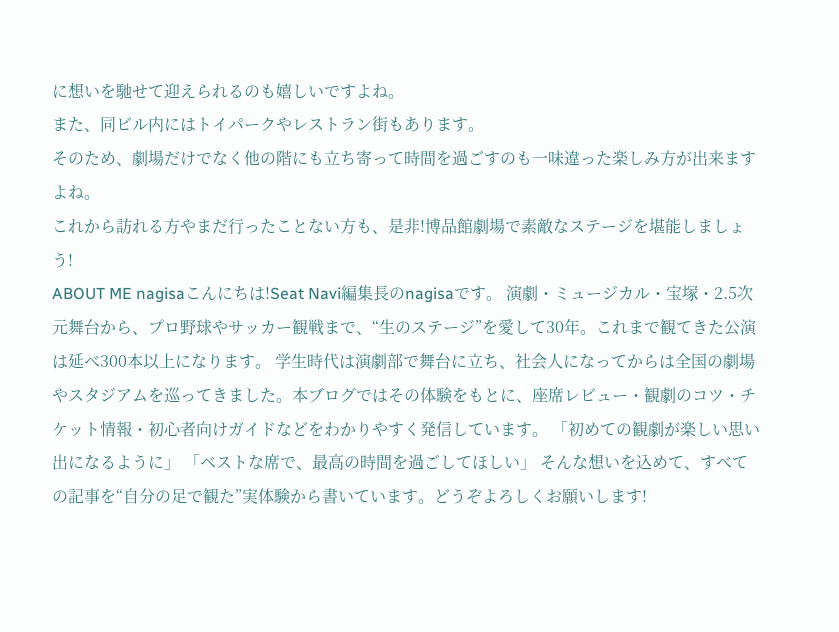に想いを馳せて迎えられるのも嬉しいですよね。
また、同ビル内にはトイパークやレストラン街もあります。
そのため、劇場だけでなく他の階にも立ち寄って時間を過ごすのも一味違った楽しみ方が出来ますよね。
これから訪れる方やまだ行ったことない方も、是非!博品館劇場で素敵なステージを堪能しましょう!
ABOUT ME nagisaこんにちは!Seat Navi編集長のnagisaです。 演劇・ミュージカル・宝塚・2.5次元舞台から、プロ野球やサッカー観戦まで、“生のステージ”を愛して30年。これまで観てきた公演は延べ300本以上になります。 学生時代は演劇部で舞台に立ち、社会人になってからは全国の劇場やスタジアムを巡ってきました。本ブログではその体験をもとに、座席レビュー・観劇のコツ・チケット情報・初心者向けガイドなどをわかりやすく発信しています。 「初めての観劇が楽しい思い出になるように」 「ベストな席で、最高の時間を過ごしてほしい」 そんな想いを込めて、すべての記事を“自分の足で観た”実体験から書いています。どうぞよろしくお願いします!